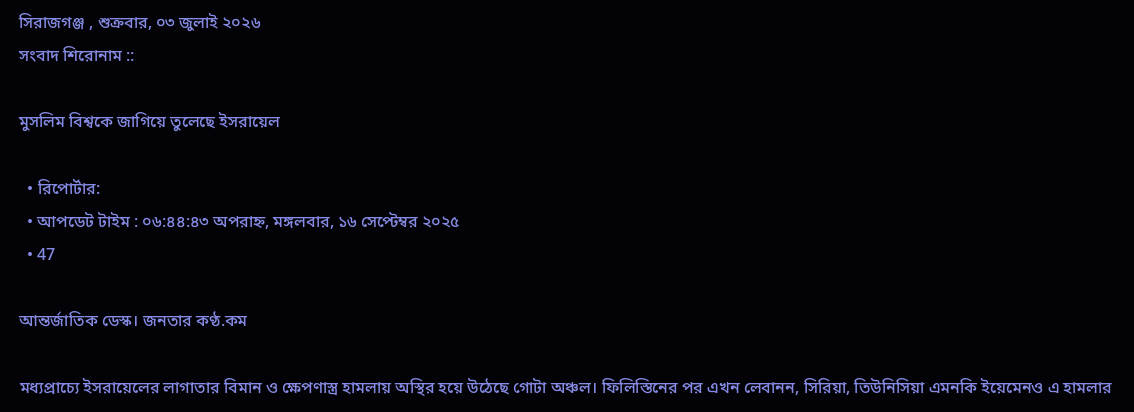সিরাজগঞ্জ , শুক্রবার, ০৩ জুলাই ২০২৬
সংবাদ শিরোনাম ::

মুসলিম বিশ্বকে জাগিয়ে তুলেছে ইসরায়েল

  • রিপোর্টার:
  • আপডেট টাইম : ০৬:৪৪:৪৩ অপরাহ্ন, মঙ্গলবার, ১৬ সেপ্টেম্বর ২০২৫
  • 47

আন্তর্জাতিক ডেস্ক। জনতার কণ্ঠ.কম

মধ্যপ্রাচ্যে ইসরায়েলের লাগাতার বিমান ও ক্ষেপণাস্ত্র হামলায় অস্থির হয়ে উঠেছে গোটা অঞ্চল। ফিলিস্তিনের পর এখন লেবানন, সিরিয়া, তিউনিসিয়া এমনকি ইয়েমেনও এ হামলার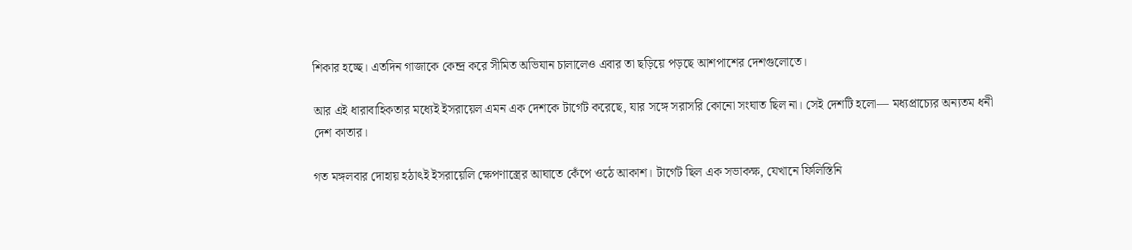শিকার হচ্ছে। এতদিন গাজাকে কেন্দ্র করে সীমিত অভিযান চালালেও এবার তা ছড়িয়ে পড়ছে আশপাশের দেশগুলোতে।

আর এই ধারাবাহিকতার মধ্যেই ইসরায়েল এমন এক দেশকে টার্গেট করেছে, যার সঙ্গে সরাসরি কোনো সংঘাত ছিল না। সেই দেশটি হলো— মধ্যপ্রাচ্যের অন্যতম ধনী দেশ কাতার।

গত মঙ্গলবার দোহায় হঠাৎই ইসরায়েলি ক্ষেপণাস্ত্রের আঘাতে কেঁপে ওঠে আকাশ। টার্গেট ছিল এক সভাকক্ষ, যেখানে ফিলিস্তিনি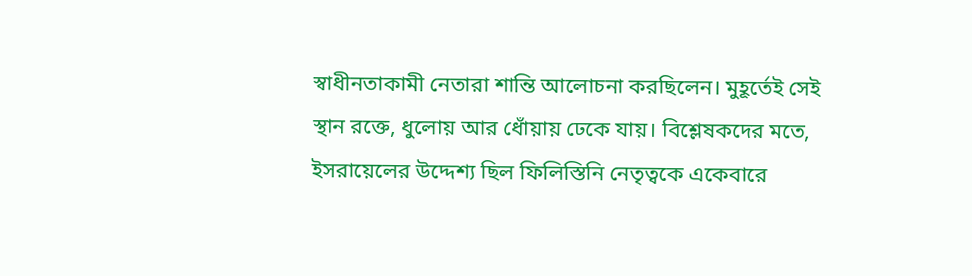স্বাধীনতাকামী নেতারা শান্তি আলোচনা করছিলেন। মুহূর্তেই সেই স্থান রক্তে, ধুলোয় আর ধোঁয়ায় ঢেকে যায়। বিশ্লেষকদের মতে, ইসরায়েলের উদ্দেশ্য ছিল ফিলিস্তিনি নেতৃত্বকে একেবারে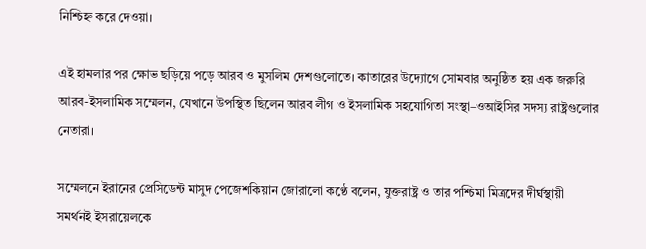নিশ্চিহ্ন করে দেওয়া।

এই হামলার পর ক্ষোভ ছড়িয়ে পড়ে আরব ও মুসলিম দেশগুলোতে। কাতারের উদ্যোগে সোমবার অনুষ্ঠিত হয় এক জরুরি আরব-ইসলামিক সম্মেলন, যেখানে উপস্থিত ছিলেন আরব লীগ ও ইসলামিক সহযোগিতা সংস্থা–ওআইসির সদস্য রাষ্ট্রগুলোর নেতারা।

সম্মেলনে ইরানের প্রেসিডেন্ট মাসুদ পেজেশকিয়ান জোরালো কণ্ঠে বলেন, যুক্তরাষ্ট্র ও তার পশ্চিমা মিত্রদের দীর্ঘস্থায়ী সমর্থনই ইসরায়েলকে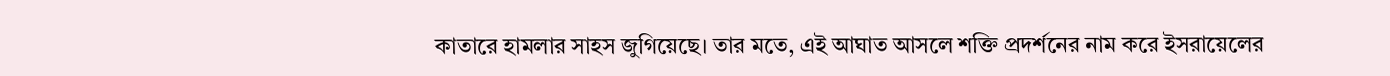কাতারে হামলার সাহস জুগিয়েছে। তার মতে, এই আঘাত আসলে শক্তি প্রদর্শনের নাম করে ইসরায়েলের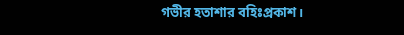গভীর হতাশার বহিঃপ্রকাশ।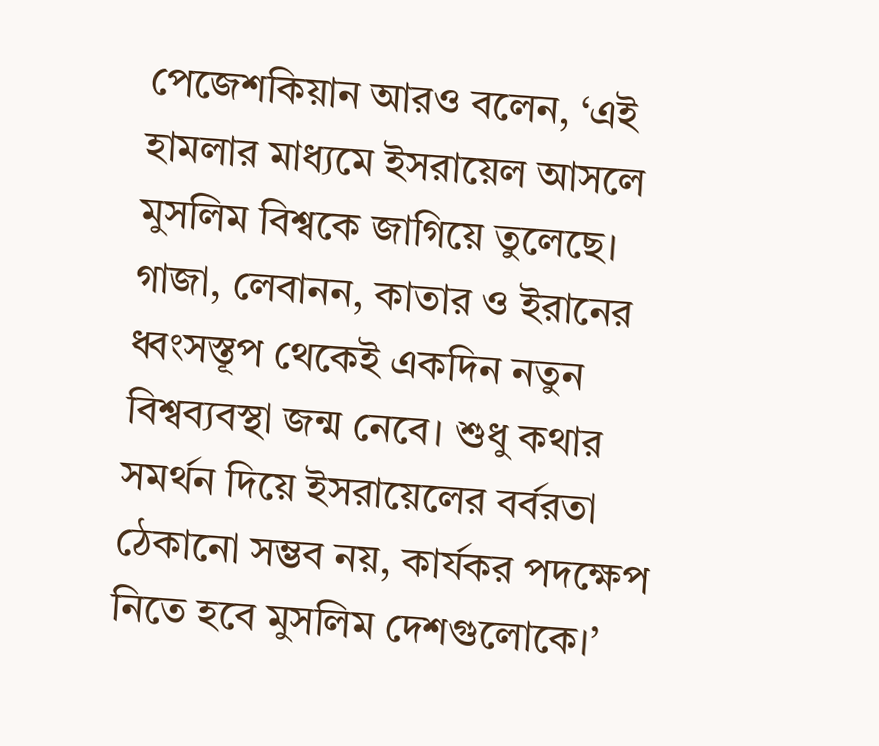পেজেশকিয়ান আরও বলেন, ‘এই হামলার মাধ্যমে ইসরায়েল আসলে মুসলিম বিশ্বকে জাগিয়ে তুলেছে। গাজা, লেবানন, কাতার ও ইরানের ধ্বংসস্তূপ থেকেই একদিন নতুন বিশ্বব্যবস্থা জন্ম নেবে। শুধু কথার সমর্থন দিয়ে ইসরায়েলের বর্বরতা ঠেকানো সম্ভব নয়, কার্যকর পদক্ষেপ নিতে হবে মুসলিম দেশগুলোকে।’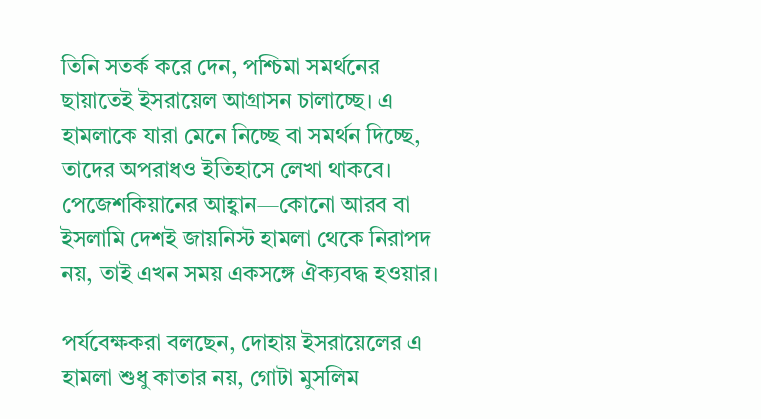তিনি সতর্ক করে দেন, পশ্চিমা সমর্থনের ছায়াতেই ইসরায়েল আগ্রাসন চালাচ্ছে। এ হামলাকে যারা মেনে নিচ্ছে বা সমর্থন দিচ্ছে, তাদের অপরাধও ইতিহাসে লেখা থাকবে। পেজেশকিয়ানের আহ্বান—কোনো আরব বা ইসলামি দেশই জায়নিস্ট হামলা থেকে নিরাপদ নয়, তাই এখন সময় একসঙ্গে ঐক্যবদ্ধ হওয়ার।

পর্যবেক্ষকরা বলছেন, দোহায় ইসরায়েলের এ হামলা শুধু কাতার নয়, গোটা মুসলিম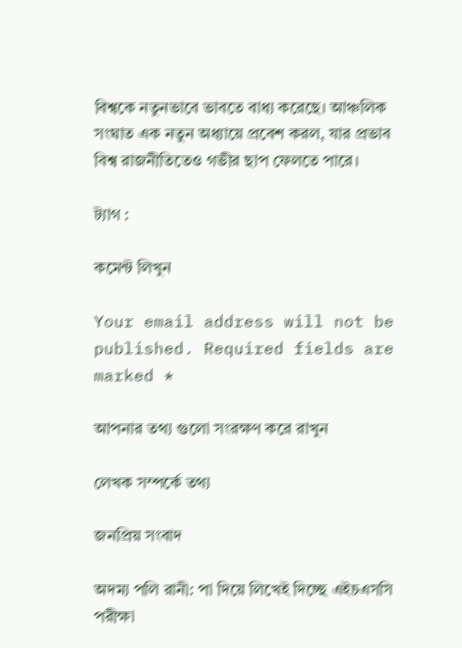বিশ্বকে নতুনভাবে ভাবতে বাধ্য করেছে। আঞ্চলিক সংঘাত এক নতুন অধ্যায়ে প্রবেশ করল, যার প্রভাব বিশ্ব রাজনীতিতেও গভীর ছাপ ফেলতে পারে।

ট্যাগ :

কমেন্ট লিখুন

Your email address will not be published. Required fields are marked *

আপনার তথ্য গুলো সংরক্ষণ করে রাখুন

লেখক সম্পর্কে তথ্য

জনপ্রিয় সংবাদ

অদম্য পলি রানী: পা দিয়ে লিখেই দিচ্ছে এইচএসসি পরীক্ষা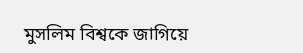মুসলিম বিশ্বকে জাগিয়ে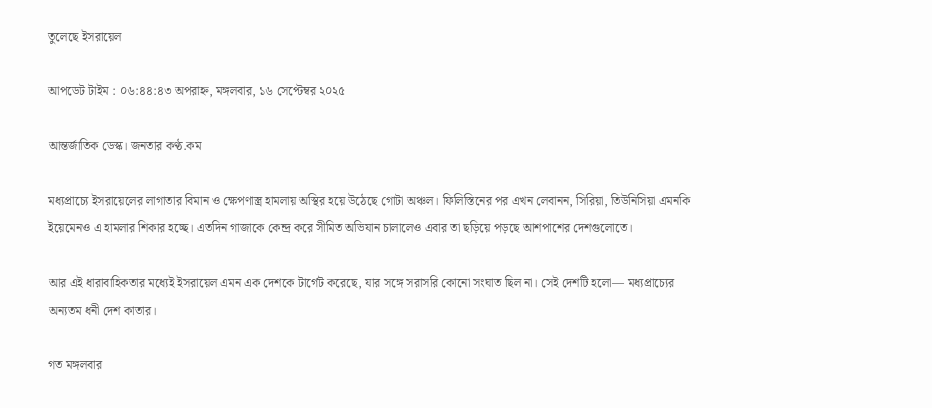তুলেছে ইসরায়েল

আপডেট টাইম : ০৬:৪৪:৪৩ অপরাহ্ন, মঙ্গলবার, ১৬ সেপ্টেম্বর ২০২৫

আন্তর্জাতিক ডেস্ক। জনতার কণ্ঠ.কম

মধ্যপ্রাচ্যে ইসরায়েলের লাগাতার বিমান ও ক্ষেপণাস্ত্র হামলায় অস্থির হয়ে উঠেছে গোটা অঞ্চল। ফিলিস্তিনের পর এখন লেবানন, সিরিয়া, তিউনিসিয়া এমনকি ইয়েমেনও এ হামলার শিকার হচ্ছে। এতদিন গাজাকে কেন্দ্র করে সীমিত অভিযান চালালেও এবার তা ছড়িয়ে পড়ছে আশপাশের দেশগুলোতে।

আর এই ধারাবাহিকতার মধ্যেই ইসরায়েল এমন এক দেশকে টার্গেট করেছে, যার সঙ্গে সরাসরি কোনো সংঘাত ছিল না। সেই দেশটি হলো— মধ্যপ্রাচ্যের অন্যতম ধনী দেশ কাতার।

গত মঙ্গলবার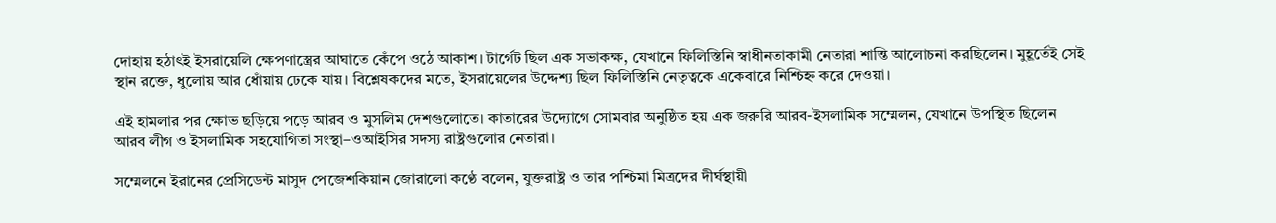দোহায় হঠাৎই ইসরায়েলি ক্ষেপণাস্ত্রের আঘাতে কেঁপে ওঠে আকাশ। টার্গেট ছিল এক সভাকক্ষ, যেখানে ফিলিস্তিনি স্বাধীনতাকামী নেতারা শান্তি আলোচনা করছিলেন। মুহূর্তেই সেই স্থান রক্তে, ধুলোয় আর ধোঁয়ায় ঢেকে যায়। বিশ্লেষকদের মতে, ইসরায়েলের উদ্দেশ্য ছিল ফিলিস্তিনি নেতৃত্বকে একেবারে নিশ্চিহ্ন করে দেওয়া।

এই হামলার পর ক্ষোভ ছড়িয়ে পড়ে আরব ও মুসলিম দেশগুলোতে। কাতারের উদ্যোগে সোমবার অনুষ্ঠিত হয় এক জরুরি আরব-ইসলামিক সম্মেলন, যেখানে উপস্থিত ছিলেন আরব লীগ ও ইসলামিক সহযোগিতা সংস্থা–ওআইসির সদস্য রাষ্ট্রগুলোর নেতারা।

সম্মেলনে ইরানের প্রেসিডেন্ট মাসুদ পেজেশকিয়ান জোরালো কণ্ঠে বলেন, যুক্তরাষ্ট্র ও তার পশ্চিমা মিত্রদের দীর্ঘস্থায়ী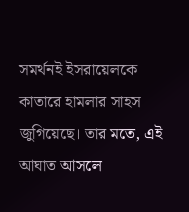সমর্থনই ইসরায়েলকে কাতারে হামলার সাহস জুগিয়েছে। তার মতে, এই আঘাত আসলে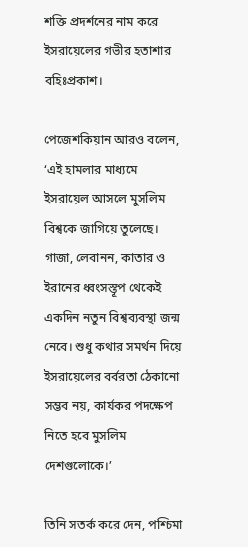শক্তি প্রদর্শনের নাম করে ইসরায়েলের গভীর হতাশার বহিঃপ্রকাশ।

পেজেশকিয়ান আরও বলেন, ‘এই হামলার মাধ্যমে ইসরায়েল আসলে মুসলিম বিশ্বকে জাগিয়ে তুলেছে। গাজা, লেবানন, কাতার ও ইরানের ধ্বংসস্তূপ থেকেই একদিন নতুন বিশ্বব্যবস্থা জন্ম নেবে। শুধু কথার সমর্থন দিয়ে ইসরায়েলের বর্বরতা ঠেকানো সম্ভব নয়, কার্যকর পদক্ষেপ নিতে হবে মুসলিম দেশগুলোকে।’

তিনি সতর্ক করে দেন, পশ্চিমা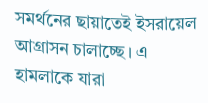সমর্থনের ছায়াতেই ইসরায়েল আগ্রাসন চালাচ্ছে। এ হামলাকে যারা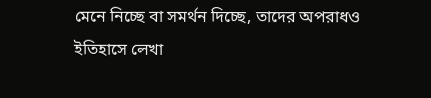মেনে নিচ্ছে বা সমর্থন দিচ্ছে, তাদের অপরাধও ইতিহাসে লেখা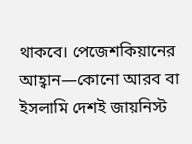থাকবে। পেজেশকিয়ানের আহ্বান—কোনো আরব বা ইসলামি দেশই জায়নিস্ট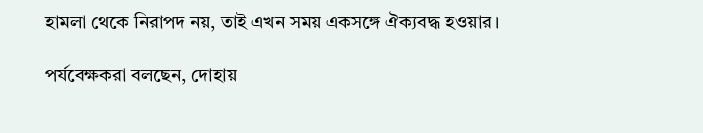হামলা থেকে নিরাপদ নয়, তাই এখন সময় একসঙ্গে ঐক্যবদ্ধ হওয়ার।

পর্যবেক্ষকরা বলছেন, দোহায়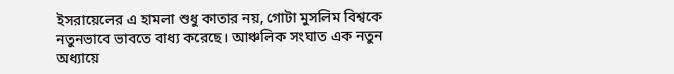ইসরায়েলের এ হামলা শুধু কাতার নয়, গোটা মুসলিম বিশ্বকে নতুনভাবে ভাবতে বাধ্য করেছে। আঞ্চলিক সংঘাত এক নতুন অধ্যায়ে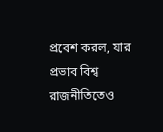প্রবেশ করল, যার প্রভাব বিশ্ব রাজনীতিতেও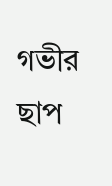গভীর ছাপ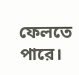ফেলতে পারে।